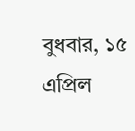বুধবার, ১৫ এপ্রিল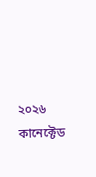২০২৬
কানেক্টেড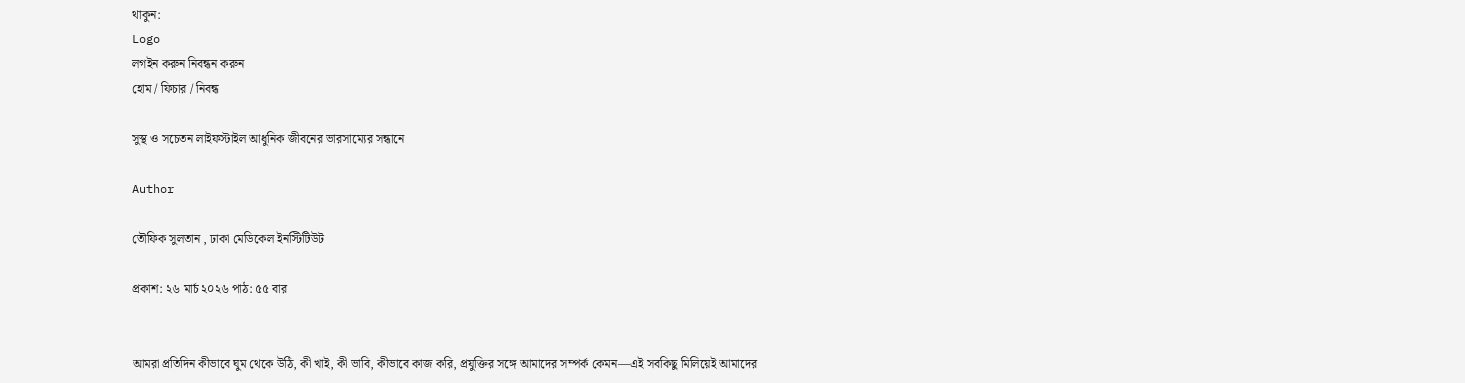থাকুন:
Logo
লগইন করুন নিবন্ধন করুন
হোম / ফিচার / নিবন্ধ

সুস্থ ও সচেতন লাইফস্টাইল আধুনিক জীবনের ভারসাম্যের সন্ধানে

Author

তৌফিক সুলতান , ঢাকা মেডিকেল ইনস্টিটিউট

প্রকাশ: ২৬ মার্চ ২০২৬ পাঠ: ৫৫ বার


আমরা প্রতিদিন কীভাবে ঘুম থেকে উঠি, কী খাই, কী ভাবি, কীভাবে কাজ করি, প্রযুক্তির সঙ্গে আমাদের সম্পর্ক কেমন—এই সবকিছু মিলিয়েই আমাদের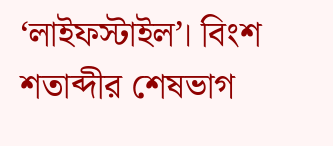‘লাইফস্টাইল’। বিংশ শতাব্দীর শেষভাগ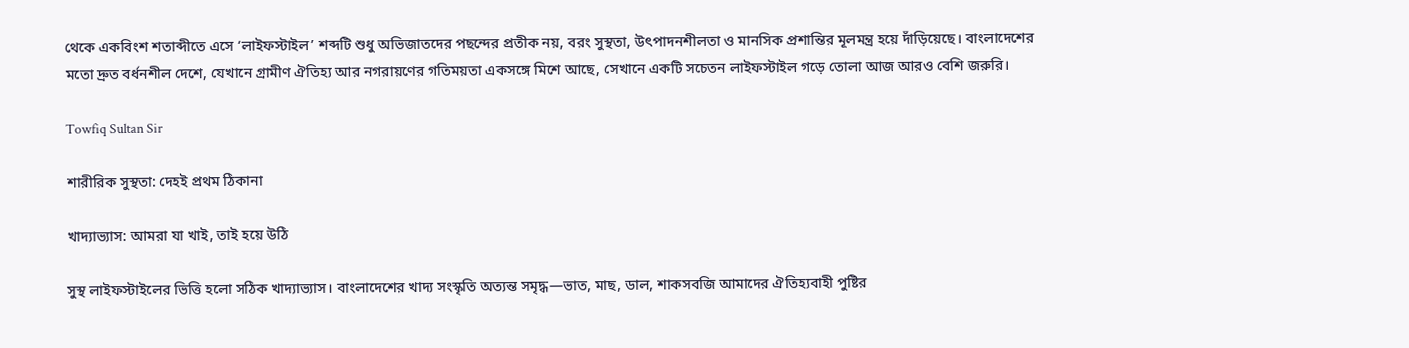থেকে একবিংশ শতাব্দীতে এসে ‘লাইফস্টাইল’ শব্দটি শুধু অভিজাতদের পছন্দের প্রতীক নয়, বরং সুস্থতা, উৎপাদনশীলতা ও মানসিক প্রশান্তির মূলমন্ত্র হয়ে দাঁড়িয়েছে। বাংলাদেশের মতো দ্রুত বর্ধনশীল দেশে, যেখানে গ্রামীণ ঐতিহ্য আর নগরায়ণের গতিময়তা একসঙ্গে মিশে আছে, সেখানে একটি সচেতন লাইফস্টাইল গড়ে তোলা আজ আরও বেশি জরুরি।

Towfiq Sultan Sir

শারীরিক সুস্থতা: দেহই প্রথম ঠিকানা

খাদ্যাভ্যাস: আমরা যা খাই, তাই হয়ে উঠি

সুস্থ লাইফস্টাইলের ভিত্তি হলো সঠিক খাদ্যাভ্যাস। বাংলাদেশের খাদ্য সংস্কৃতি অত্যন্ত সমৃদ্ধ—ভাত, মাছ, ডাল, শাকসবজি আমাদের ঐতিহ্যবাহী পুষ্টির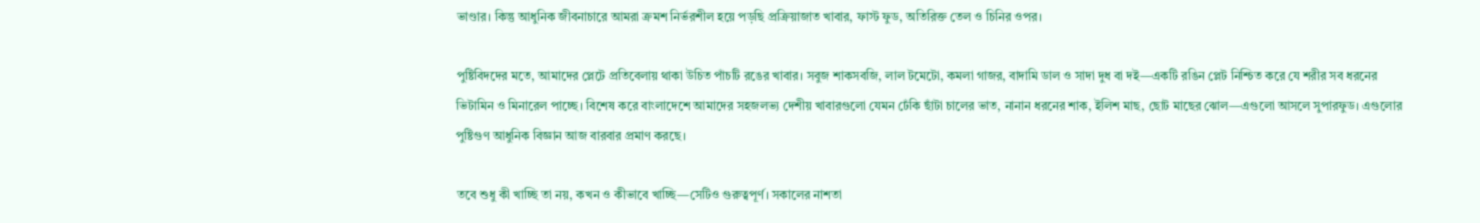ভাণ্ডার। কিন্তু আধুনিক জীবনাচারে আমরা ক্রমশ নির্ভরশীল হয়ে পড়ছি প্রক্রিয়াজাত খাবার, ফাস্ট ফুড, অতিরিক্ত তেল ও চিনির ওপর।

পুষ্টিবিদদের মতে, আমাদের প্লেটে প্রতিবেলায় থাকা উচিত পাঁচটি রঙের খাবার। সবুজ শাকসবজি, লাল টমেটো, কমলা গাজর, বাদামি ডাল ও সাদা দুধ বা দই—একটি রঙিন প্লেট নিশ্চিত করে যে শরীর সব ধরনের ভিটামিন ও মিনারেল পাচ্ছে। বিশেষ করে বাংলাদেশে আমাদের সহজলভ্য দেশীয় খাবারগুলো যেমন ঢেঁকি ছাঁটা চালের ভাত, নানান ধরনের শাক, ইলিশ মাছ, ছোট মাছের ঝোল—এগুলো আসলে সুপারফুড। এগুলোর পুষ্টিগুণ আধুনিক বিজ্ঞান আজ বারবার প্রমাণ করছে।

তবে শুধু কী খাচ্ছি তা নয়, কখন ও কীভাবে খাচ্ছি—সেটিও গুরুত্বপূর্ণ। সকালের নাশতা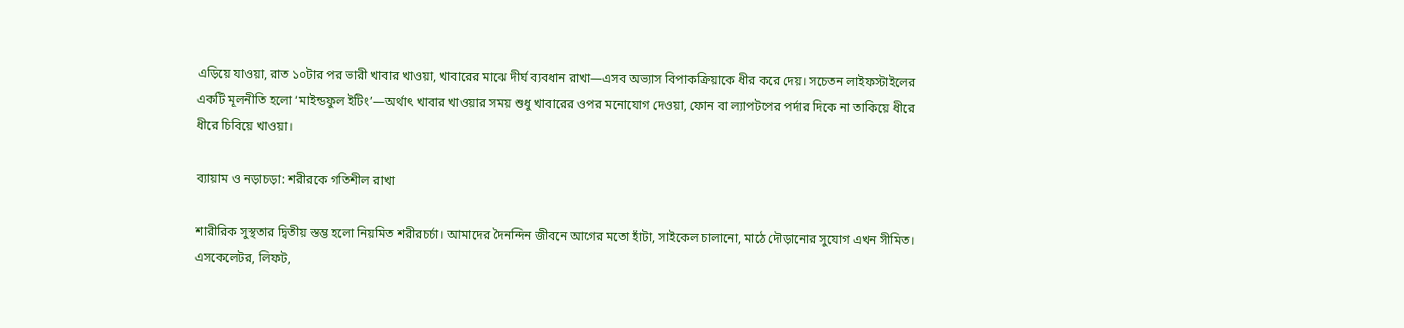এড়িয়ে যাওয়া, রাত ১০টার পর ভারী খাবার খাওয়া, খাবারের মাঝে দীর্ঘ ব্যবধান রাখা—এসব অভ্যাস বিপাকক্রিয়াকে ধীর করে দেয়। সচেতন লাইফস্টাইলের একটি মূলনীতি হলো ‘মাইন্ডফুল ইটিং’—অর্থাৎ খাবার খাওয়ার সময় শুধু খাবারের ওপর মনোযোগ দেওয়া, ফোন বা ল্যাপটপের পর্দার দিকে না তাকিয়ে ধীরে ধীরে চিবিয়ে খাওয়া।

ব্যায়াম ও নড়াচড়া: শরীরকে গতিশীল রাখা

শারীরিক সুস্থতার দ্বিতীয় স্তম্ভ হলো নিয়মিত শরীরচর্চা। আমাদের দৈনন্দিন জীবনে আগের মতো হাঁটা, সাইকেল চালানো, মাঠে দৌড়ানোর সুযোগ এখন সীমিত। এসকেলেটর, লিফট,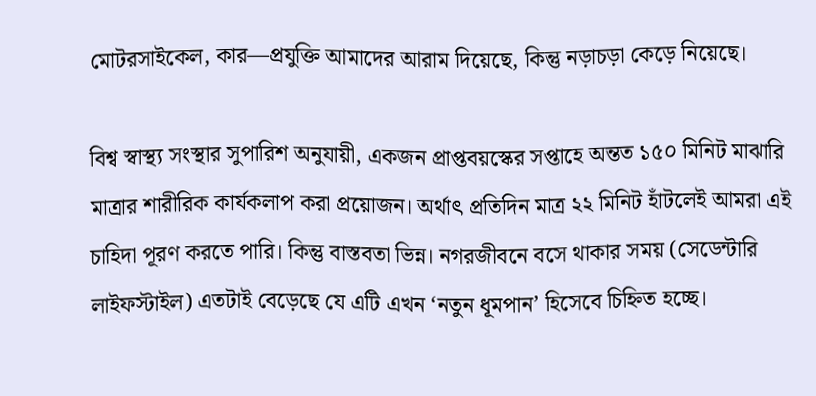মোটরসাইকেল, কার—প্রযুক্তি আমাদের আরাম দিয়েছে, কিন্তু নড়াচড়া কেড়ে নিয়েছে।

বিশ্ব স্বাস্থ্য সংস্থার সুপারিশ অনুযায়ী, একজন প্রাপ্তবয়স্কের সপ্তাহে অন্তত ১৫০ মিনিট মাঝারি মাত্রার শারীরিক কার্যকলাপ করা প্রয়োজন। অর্থাৎ প্রতিদিন মাত্র ২২ মিনিট হাঁটলেই আমরা এই চাহিদা পূরণ করতে পারি। কিন্তু বাস্তবতা ভিন্ন। নগরজীবনে বসে থাকার সময় (সেডেন্টারি লাইফস্টাইল) এতটাই বেড়েছে যে এটি এখন ‘নতুন ধূমপান’ হিসেবে চিহ্নিত হচ্ছে।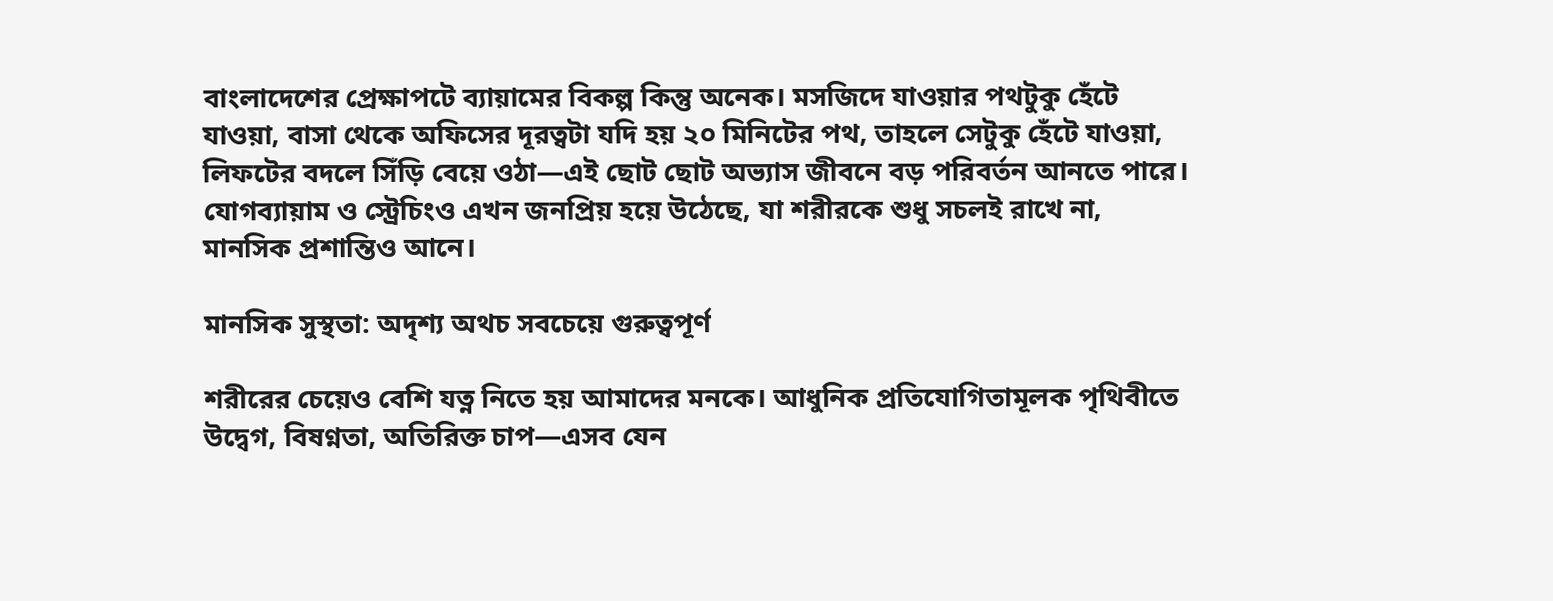বাংলাদেশের প্রেক্ষাপটে ব্যায়ামের বিকল্প কিন্তু অনেক। মসজিদে যাওয়ার পথটুকু হেঁটে যাওয়া, বাসা থেকে অফিসের দূরত্বটা যদি হয় ২০ মিনিটের পথ, তাহলে সেটুকু হেঁটে যাওয়া, লিফটের বদলে সিঁড়ি বেয়ে ওঠা—এই ছোট ছোট অভ্যাস জীবনে বড় পরিবর্তন আনতে পারে। যোগব্যায়াম ও স্ট্রেচিংও এখন জনপ্রিয় হয়ে উঠেছে, যা শরীরকে শুধু সচলই রাখে না, মানসিক প্রশান্তিও আনে।

মানসিক সুস্থতা: অদৃশ্য অথচ সবচেয়ে গুরুত্বপূর্ণ

শরীরের চেয়েও বেশি যত্ন নিতে হয় আমাদের মনকে। আধুনিক প্রতিযোগিতামূলক পৃথিবীতে উদ্বেগ, বিষণ্নতা, অতিরিক্ত চাপ—এসব যেন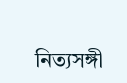নিত্যসঙ্গী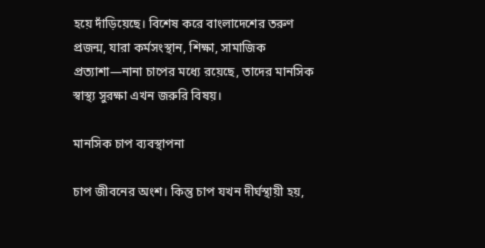হয়ে দাঁড়িয়েছে। বিশেষ করে বাংলাদেশের তরুণ প্রজন্ম, যারা কর্মসংস্থান, শিক্ষা, সামাজিক প্রত্যাশা—নানা চাপের মধ্যে রয়েছে, তাদের মানসিক স্বাস্থ্য সুরক্ষা এখন জরুরি বিষয়।

মানসিক চাপ ব্যবস্থাপনা

চাপ জীবনের অংশ। কিন্তু চাপ যখন দীর্ঘস্থায়ী হয়,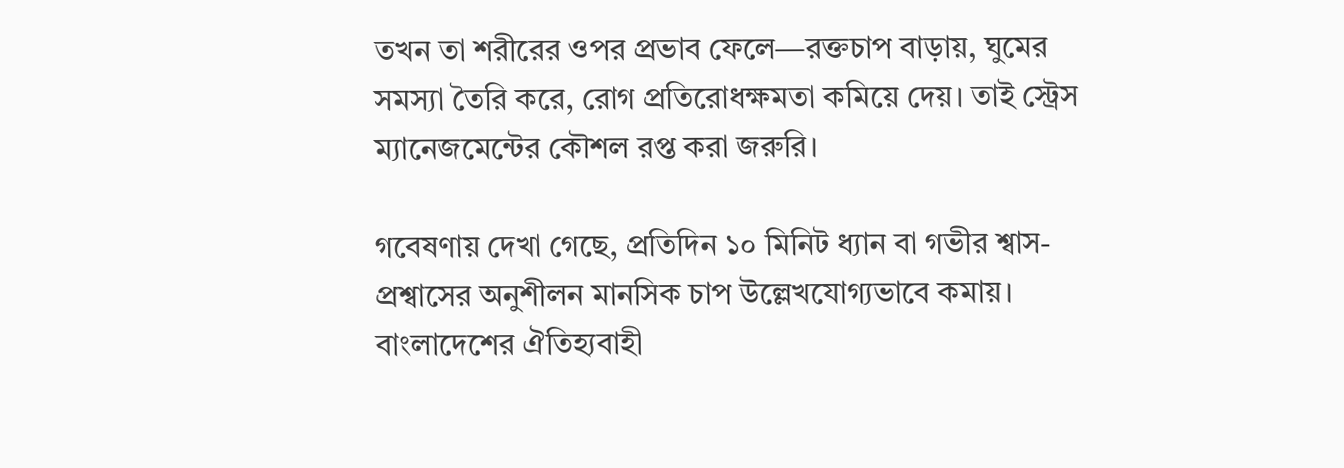তখন তা শরীরের ওপর প্রভাব ফেলে—রক্তচাপ বাড়ায়, ঘুমের সমস্যা তৈরি করে, রোগ প্রতিরোধক্ষমতা কমিয়ে দেয়। তাই স্ট্রেস ম্যানেজমেন্টের কৌশল রপ্ত করা জরুরি।

গবেষণায় দেখা গেছে, প্রতিদিন ১০ মিনিট ধ্যান বা গভীর শ্বাস-প্রশ্বাসের অনুশীলন মানসিক চাপ উল্লেখযোগ্যভাবে কমায়। বাংলাদেশের ঐতিহ্যবাহী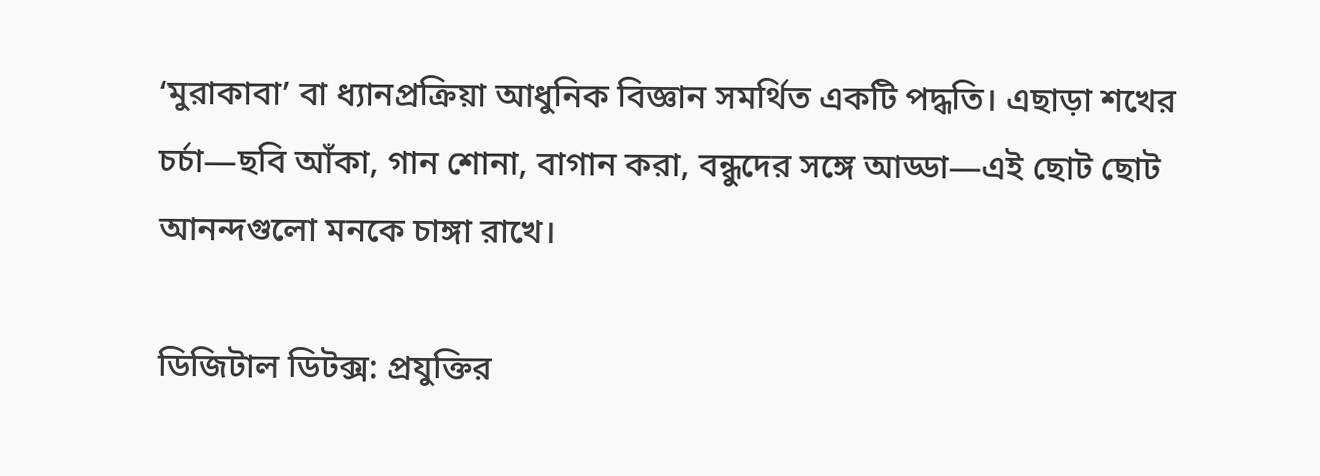‘মুরাকাবা’ বা ধ্যানপ্রক্রিয়া আধুনিক বিজ্ঞান সমর্থিত একটি পদ্ধতি। এছাড়া শখের চর্চা—ছবি আঁকা, গান শোনা, বাগান করা, বন্ধুদের সঙ্গে আড্ডা—এই ছোট ছোট আনন্দগুলো মনকে চাঙ্গা রাখে।

ডিজিটাল ডিটক্স: প্রযুক্তির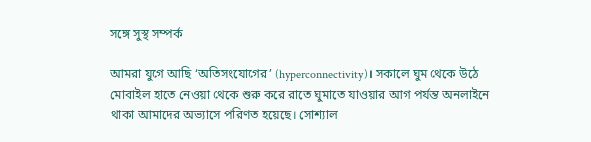সঙ্গে সুস্থ সম্পর্ক

আমরা যুগে আছি ‘অতিসংযোগের’ (hyperconnectivity)। সকালে ঘুম থেকে উঠে মোবাইল হাতে নেওয়া থেকে শুরু করে রাতে ঘুমাতে যাওয়ার আগ পর্যন্ত অনলাইনে থাকা আমাদের অভ্যাসে পরিণত হয়েছে। সোশ্যাল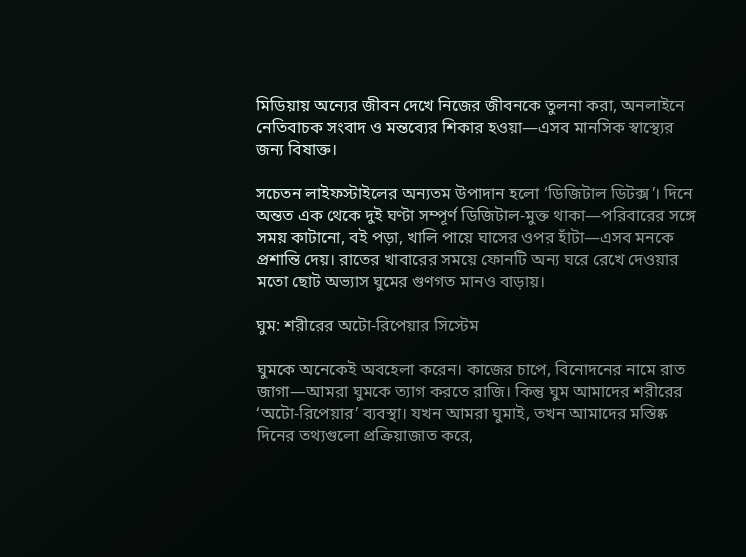মিডিয়ায় অন্যের জীবন দেখে নিজের জীবনকে তুলনা করা, অনলাইনে নেতিবাচক সংবাদ ও মন্তব্যের শিকার হওয়া—এসব মানসিক স্বাস্থ্যের জন্য বিষাক্ত।

সচেতন লাইফস্টাইলের অন্যতম উপাদান হলো ‘ডিজিটাল ডিটক্স’। দিনে অন্তত এক থেকে দুই ঘণ্টা সম্পূর্ণ ডিজিটাল-মুক্ত থাকা—পরিবারের সঙ্গে সময় কাটানো, বই পড়া, খালি পায়ে ঘাসের ওপর হাঁটা—এসব মনকে প্রশান্তি দেয়। রাতের খাবারের সময়ে ফোনটি অন্য ঘরে রেখে দেওয়ার মতো ছোট অভ্যাস ঘুমের গুণগত মানও বাড়ায়।

ঘুম: শরীরের অটো-রিপেয়ার সিস্টেম

ঘুমকে অনেকেই অবহেলা করেন। কাজের চাপে, বিনোদনের নামে রাত জাগা—আমরা ঘুমকে ত্যাগ করতে রাজি। কিন্তু ঘুম আমাদের শরীরের ‘অটো-রিপেয়ার’ ব্যবস্থা। যখন আমরা ঘুমাই, তখন আমাদের মস্তিষ্ক দিনের তথ্যগুলো প্রক্রিয়াজাত করে,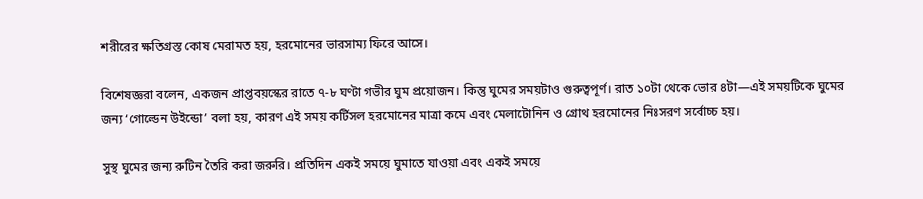শরীরের ক্ষতিগ্রস্ত কোষ মেরামত হয়, হরমোনের ভারসাম্য ফিরে আসে।

বিশেষজ্ঞরা বলেন, একজন প্রাপ্তবয়স্কের রাতে ৭-৮ ঘণ্টা গভীর ঘুম প্রয়োজন। কিন্তু ঘুমের সময়টাও গুরুত্বপূর্ণ। রাত ১০টা থেকে ভোর ৪টা—এই সময়টিকে ঘুমের জন্য ‘গোল্ডেন উইন্ডো’ বলা হয়, কারণ এই সময় কর্টিসল হরমোনের মাত্রা কমে এবং মেলাটোনিন ও গ্রোথ হরমোনের নিঃসরণ সর্বোচ্চ হয়।

সুস্থ ঘুমের জন্য রুটিন তৈরি করা জরুরি। প্রতিদিন একই সময়ে ঘুমাতে যাওয়া এবং একই সময়ে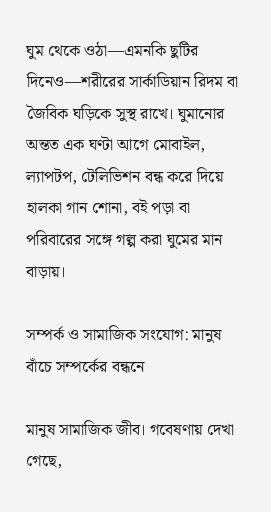ঘুম থেকে ওঠা—এমনকি ছুটির দিনেও—শরীরের সার্কাডিয়ান রিদম বা জৈবিক ঘড়িকে সুস্থ রাখে। ঘুমানোর অন্তত এক ঘণ্টা আগে মোবাইল, ল্যাপটপ, টেলিভিশন বন্ধ করে দিয়ে হালকা গান শোনা, বই পড়া বা পরিবারের সঙ্গে গল্প করা ঘুমের মান বাড়ায়।

সম্পর্ক ও সামাজিক সংযোগ: মানুষ বাঁচে সম্পর্কের বন্ধনে

মানুষ সামাজিক জীব। গবেষণায় দেখা গেছে,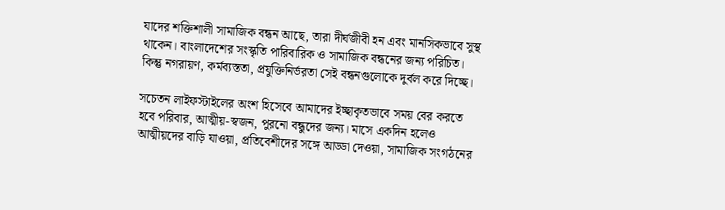যাদের শক্তিশালী সামাজিক বন্ধন আছে, তারা দীর্ঘজীবী হন এবং মানসিকভাবে সুস্থ থাকেন। বাংলাদেশের সংস্কৃতি পারিবারিক ও সামাজিক বন্ধনের জন্য পরিচিত। কিন্তু নগরায়ণ, কর্মব্যস্ততা, প্রযুক্তিনির্ভরতা সেই বন্ধনগুলোকে দুর্বল করে দিচ্ছে।

সচেতন লাইফস্টাইলের অংশ হিসেবে আমাদের ইচ্ছাকৃতভাবে সময় বের করতে হবে পরিবার, আত্মীয়-স্বজন, পুরনো বন্ধুদের জন্য। মাসে একদিন হলেও আত্মীয়দের বাড়ি যাওয়া, প্রতিবেশীদের সঙ্গে আড্ডা দেওয়া, সামাজিক সংগঠনের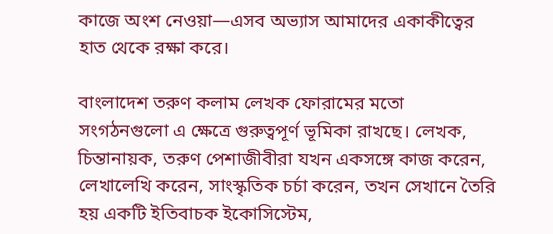কাজে অংশ নেওয়া—এসব অভ্যাস আমাদের একাকীত্বের হাত থেকে রক্ষা করে।

বাংলাদেশ তরুণ কলাম লেখক ফোরামের মতো সংগঠনগুলো এ ক্ষেত্রে গুরুত্বপূর্ণ ভূমিকা রাখছে। লেখক, চিন্তানায়ক, তরুণ পেশাজীবীরা যখন একসঙ্গে কাজ করেন, লেখালেখি করেন, সাংস্কৃতিক চর্চা করেন, তখন সেখানে তৈরি হয় একটি ইতিবাচক ইকোসিস্টেম,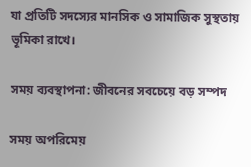যা প্রতিটি সদস্যের মানসিক ও সামাজিক সুস্থতায় ভূমিকা রাখে।

সময় ব্যবস্থাপনা: জীবনের সবচেয়ে বড় সম্পদ

সময় অপরিমেয়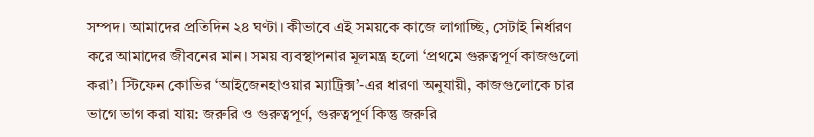সম্পদ। আমাদের প্রতিদিন ২৪ ঘণ্টা। কীভাবে এই সময়কে কাজে লাগাচ্ছি, সেটাই নির্ধারণ করে আমাদের জীবনের মান। সময় ব্যবস্থাপনার মূলমন্ত্র হলো ‘প্রথমে গুরুত্বপূর্ণ কাজগুলো করা’। স্টিফেন কোভির ‘আইজেনহাওয়ার ম্যাট্রিক্স’-এর ধারণা অনুযায়ী, কাজগুলোকে চার ভাগে ভাগ করা যায়: জরুরি ও গুরুত্বপূর্ণ, গুরুত্বপূর্ণ কিন্তু জরুরি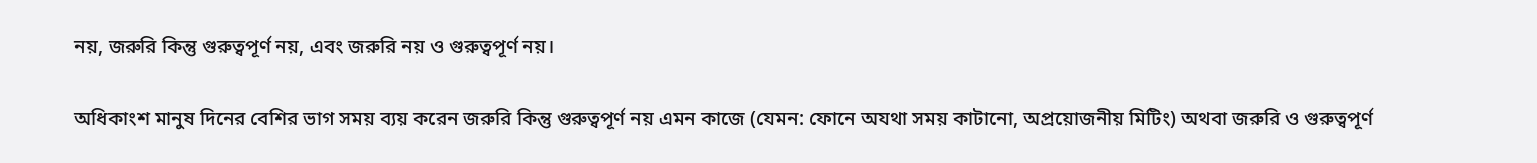নয়, জরুরি কিন্তু গুরুত্বপূর্ণ নয়, এবং জরুরি নয় ও গুরুত্বপূর্ণ নয়।

অধিকাংশ মানুষ দিনের বেশির ভাগ সময় ব্যয় করেন জরুরি কিন্তু গুরুত্বপূর্ণ নয় এমন কাজে (যেমন: ফোনে অযথা সময় কাটানো, অপ্রয়োজনীয় মিটিং) অথবা জরুরি ও গুরুত্বপূর্ণ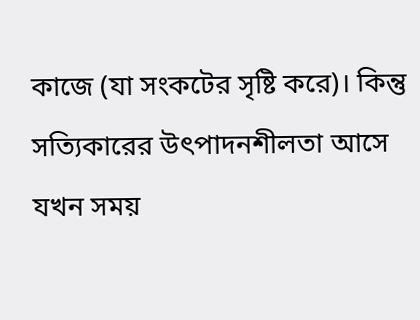কাজে (যা সংকটের সৃষ্টি করে)। কিন্তু সত্যিকারের উৎপাদনশীলতা আসে যখন সময়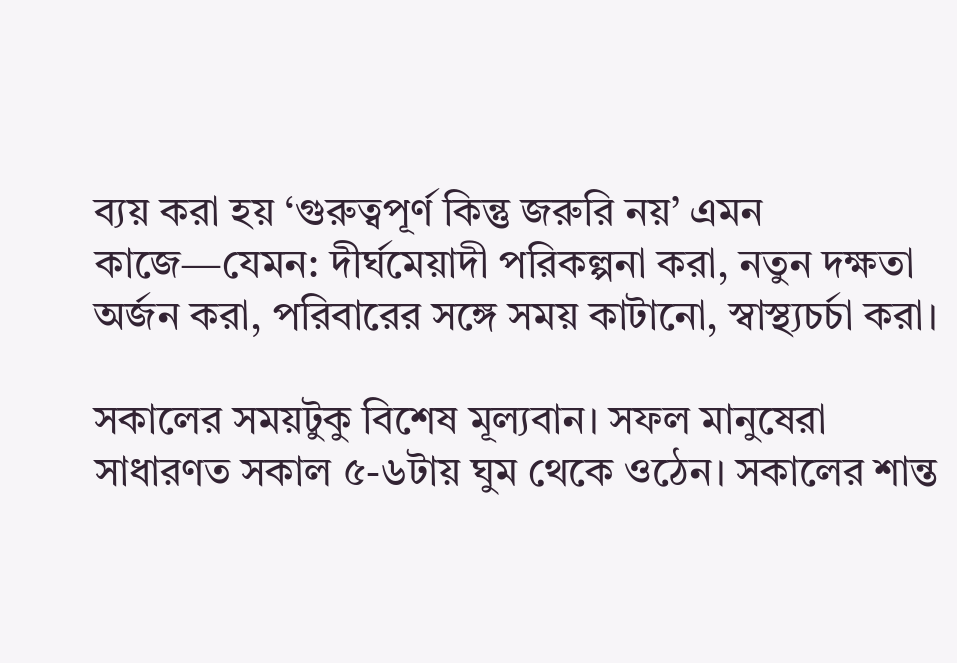ব্যয় করা হয় ‘গুরুত্বপূর্ণ কিন্তু জরুরি নয়’ এমন কাজে—যেমন: দীর্ঘমেয়াদী পরিকল্পনা করা, নতুন দক্ষতা অর্জন করা, পরিবারের সঙ্গে সময় কাটানো, স্বাস্থ্যচর্চা করা।

সকালের সময়টুকু বিশেষ মূল্যবান। সফল মানুষেরা সাধারণত সকাল ৫-৬টায় ঘুম থেকে ওঠেন। সকালের শান্ত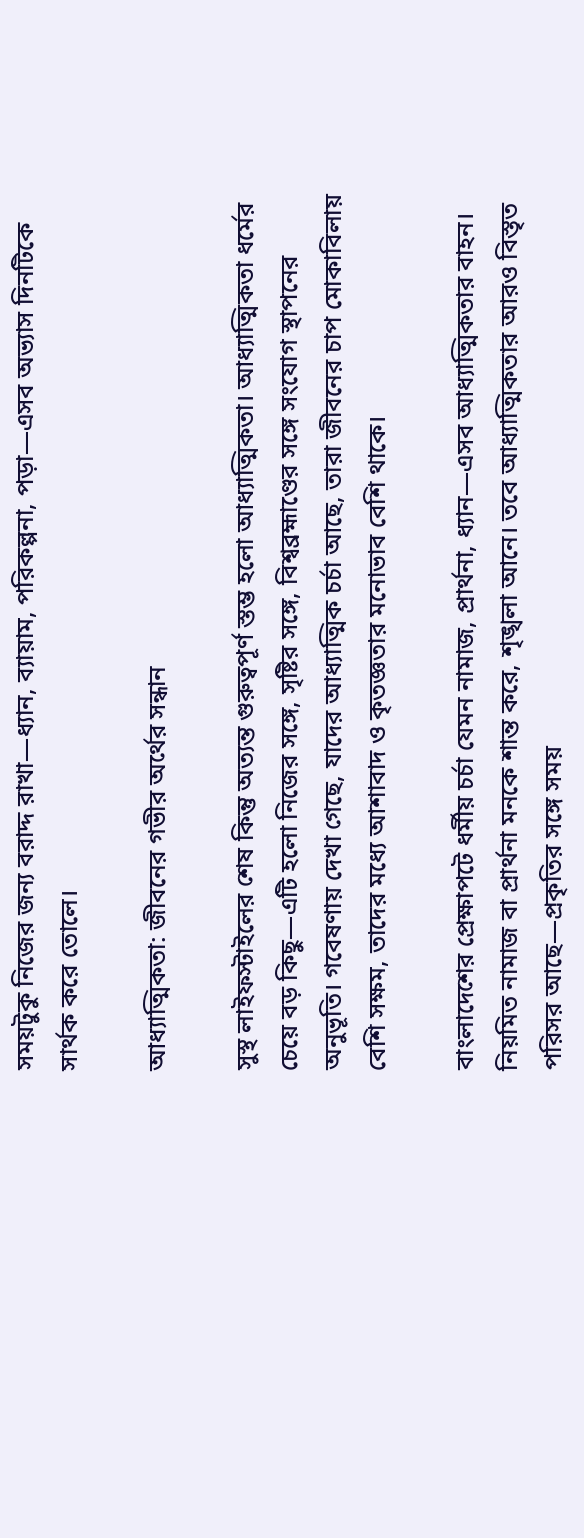সময়টুকু নিজের জন্য বরাদ্দ রাখা—ধ্যান, ব্যায়াম, পরিকল্পনা, পড়া—এসব অভ্যাস দিনটিকে সার্থক করে তোলে।

আধ্যাত্মিকতা: জীবনের গভীর অর্থের সন্ধান

সুস্থ লাইফস্টাইলের শেষ কিন্তু অত্যন্ত গুরুত্বপূর্ণ স্তম্ভ হলো আধ্যাত্মিকতা। আধ্যাত্মিকতা ধর্মের চেয়ে বড় কিছু—এটি হলো নিজের সঙ্গে, সৃষ্টির সঙ্গে, বিশ্বব্রহ্মাণ্ডের সঙ্গে সংযোগ স্থাপনের অনুভূতি। গবেষণায় দেখা গেছে, যাদের আধ্যাত্মিক চর্চা আছে, তারা জীবনের চাপ মোকাবিলায় বেশি সক্ষম, তাদের মধ্যে আশাবাদ ও কৃতজ্ঞতার মনোভাব বেশি থাকে।

বাংলাদেশের প্রেক্ষাপটে ধর্মীয় চর্চা যেমন নামাজ, প্রার্থনা, ধ্যান—এসব আধ্যাত্মিকতার বাহন। নিয়মিত নামাজ বা প্রার্থনা মনকে শান্ত করে, শৃঙ্খলা আনে। তবে আধ্যাত্মিকতার আরও বিস্তৃত পরিসর আছে—প্রকৃতির সঙ্গে সময়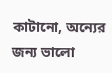কাটানো, অন্যের জন্য ভালো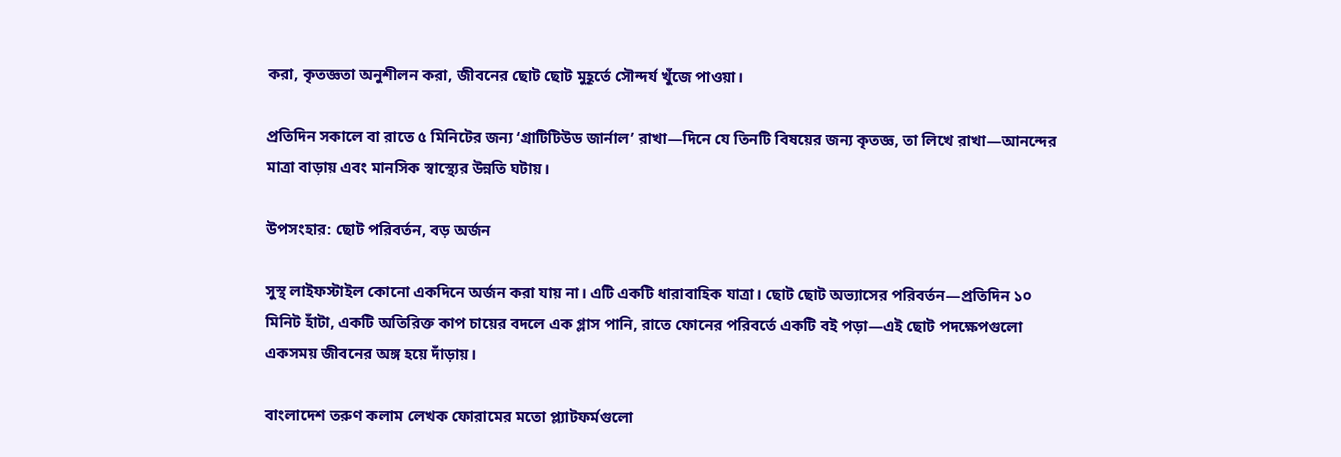করা, কৃতজ্ঞতা অনুশীলন করা, জীবনের ছোট ছোট মুহূর্তে সৌন্দর্য খুঁজে পাওয়া।

প্রতিদিন সকালে বা রাতে ৫ মিনিটের জন্য ‘গ্রাটিটিউড জার্নাল’ রাখা—দিনে যে তিনটি বিষয়ের জন্য কৃতজ্ঞ, তা লিখে রাখা—আনন্দের মাত্রা বাড়ায় এবং মানসিক স্বাস্থ্যের উন্নতি ঘটায়।

উপসংহার: ছোট পরিবর্তন, বড় অর্জন

সুস্থ লাইফস্টাইল কোনো একদিনে অর্জন করা যায় না। এটি একটি ধারাবাহিক যাত্রা। ছোট ছোট অভ্যাসের পরিবর্তন—প্রতিদিন ১০ মিনিট হাঁটা, একটি অতিরিক্ত কাপ চায়ের বদলে এক গ্লাস পানি, রাতে ফোনের পরিবর্তে একটি বই পড়া—এই ছোট পদক্ষেপগুলো একসময় জীবনের অঙ্গ হয়ে দাঁড়ায়।

বাংলাদেশ তরুণ কলাম লেখক ফোরামের মতো প্ল্যাটফর্মগুলো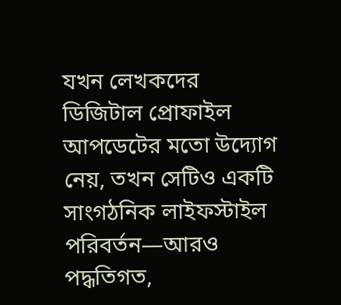যখন লেখকদের ডিজিটাল প্রোফাইল আপডেটের মতো উদ্যোগ নেয়, তখন সেটিও একটি সাংগঠনিক লাইফস্টাইল পরিবর্তন—আরও পদ্ধতিগত,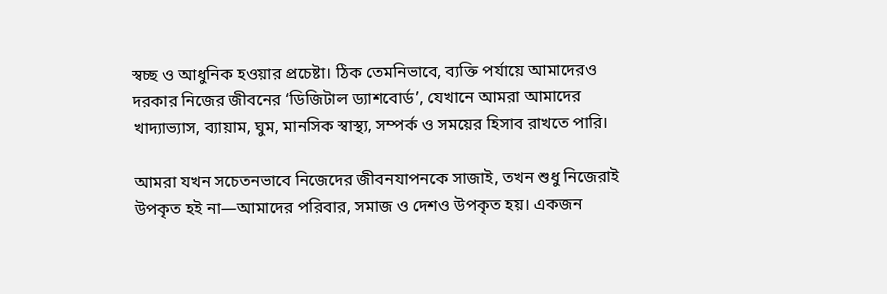স্বচ্ছ ও আধুনিক হওয়ার প্রচেষ্টা। ঠিক তেমনিভাবে, ব্যক্তি পর্যায়ে আমাদেরও দরকার নিজের জীবনের ‘ডিজিটাল ড্যাশবোর্ড’, যেখানে আমরা আমাদের খাদ্যাভ্যাস, ব্যায়াম, ঘুম, মানসিক স্বাস্থ্য, সম্পর্ক ও সময়ের হিসাব রাখতে পারি।

আমরা যখন সচেতনভাবে নিজেদের জীবনযাপনকে সাজাই, তখন শুধু নিজেরাই উপকৃত হই না—আমাদের পরিবার, সমাজ ও দেশও উপকৃত হয়। একজন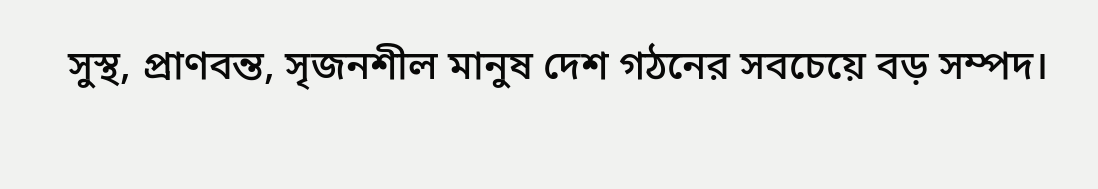সুস্থ, প্রাণবন্ত, সৃজনশীল মানুষ দেশ গঠনের সবচেয়ে বড় সম্পদ।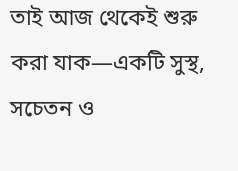তাই আজ থেকেই শুরু করা যাক—একটি সুস্থ, সচেতন ও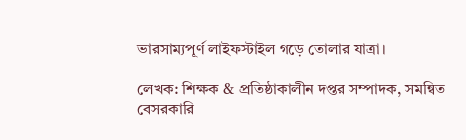ভারসাম্যপূর্ণ লাইফস্টাইল গড়ে তোলার যাত্রা।

লেখক: শিক্ষক & প্রতিষ্ঠাকালীন দপ্তর সম্পাদক, সমন্বিত বেসরকারি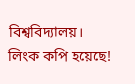বিশ্ববিদ্যালয়।
লিংক কপি হয়েছে!